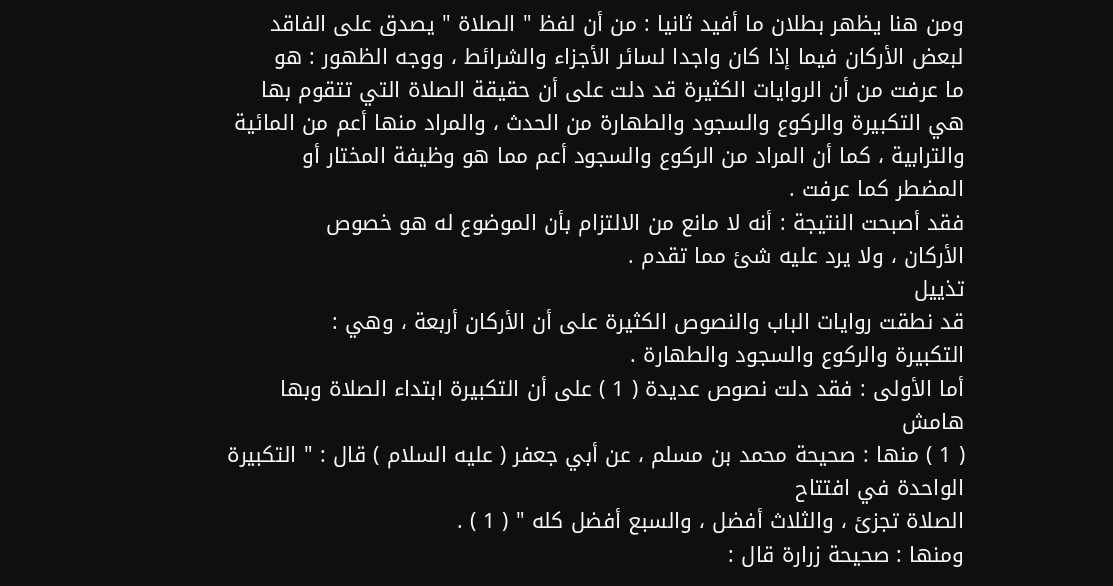ومن هنا يظهر بطلان ما أفيد ثانيا : من أن لفظ " الصلاة " يصدق على الفاقد
لبعض الأركان فيما إذا كان واجدا لسائر الأجزاء والشرائط ، ووجه الظهور : هو
ما عرفت من أن الروايات الكثيرة قد دلت على أن حقيقة الصلاة التي تتقوم بها
هي التكبيرة والركوع والسجود والطهارة من الحدث ، والمراد منها أعم من المائية
والترابية ، كما أن المراد من الركوع والسجود أعم مما هو وظيفة المختار أو
المضطر كما عرفت .
فقد أصبحت النتيجة : أنه لا مانع من الالتزام بأن الموضوع له هو خصوص
الأركان ، ولا يرد عليه شئ مما تقدم .
تذييل
قد نطقت روايات الباب والنصوص الكثيرة على أن الأركان أربعة ، وهي :
التكبيرة والركوع والسجود والطهارة .
أما الأولى : فقد دلت نصوص عديدة ( 1 ) على أن التكبيرة ابتداء الصلاة وبها
هامش
( 1 ) منها : صحيحة محمد بن مسلم ، عن أبي جعفر ( عليه السلام ) قال : " التكبيرة الواحدة في افتتاح
الصلاة تجزئ ، والثلاث أفضل ، والسبع أفضل كله " ( 1 ) .
ومنها : صحيحة زرارة قال :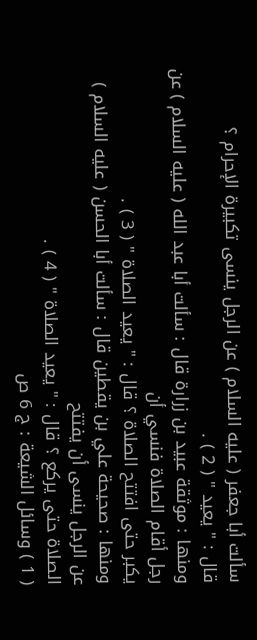سألت أبا جعفر ( عليه السلام ) عن الرجل ينسى تكبيرة الإحرام ؟
قال : " يعيد " ( 2 ) .
ومنها : موثقة عبيد بن زرارة قال : سألت أبا عبد الله ( عليه السلام ) عن رجل أقام الصلاة فنسي أن
يكبر حتى افتتح الصلاة ؟ قال : " يعيد الصلاة " ( 3 ) .
ومنها : صحيحة علي بن يقطين قال : سألت أبا الحسن ( عليه السلام ) عن الرجل ينسى أن يفتتح
الصلاة حتى يركع ؟ قال : " يعيد الصلاة " ( 4 ) .
( 1 ) وسائل الشيعة : ج 6 ص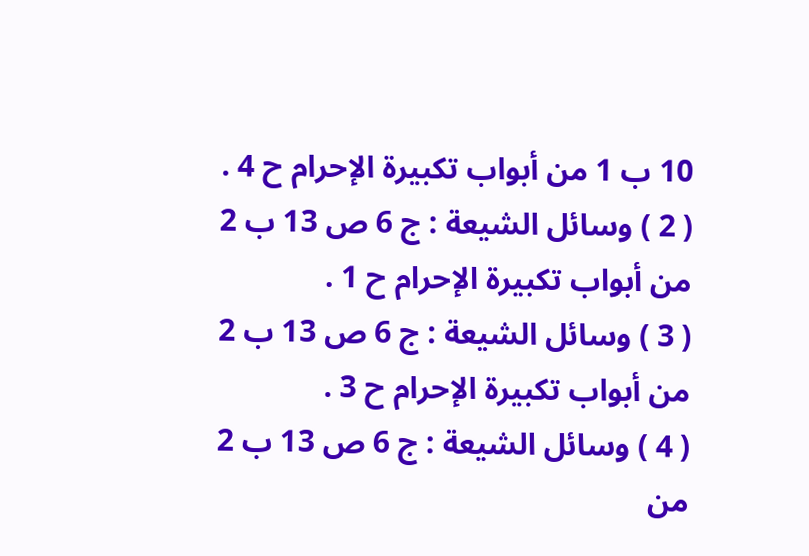10 ب 1 من أبواب تكبيرة الإحرام ح 4 .
( 2 ) وسائل الشيعة : ج 6 ص 13 ب 2 من أبواب تكبيرة الإحرام ح 1 .
( 3 ) وسائل الشيعة : ج 6 ص 13 ب 2 من أبواب تكبيرة الإحرام ح 3 .
( 4 ) وسائل الشيعة : ج 6 ص 13 ب 2 من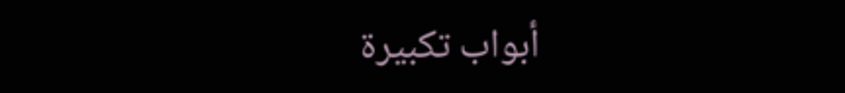أبواب تكبيرة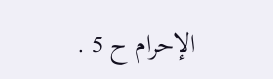الإحرام ح 5 .